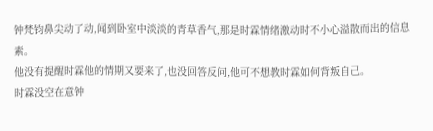钟梵钧鼻尖动了动,闻到卧室中淡淡的青草香气,那是时霖情绪激动时不小心溢散而出的信息素。
他没有提醒时霖他的情期又要来了,也没回答反问,他可不想教时霖如何背叛自己。
时霖没空在意钟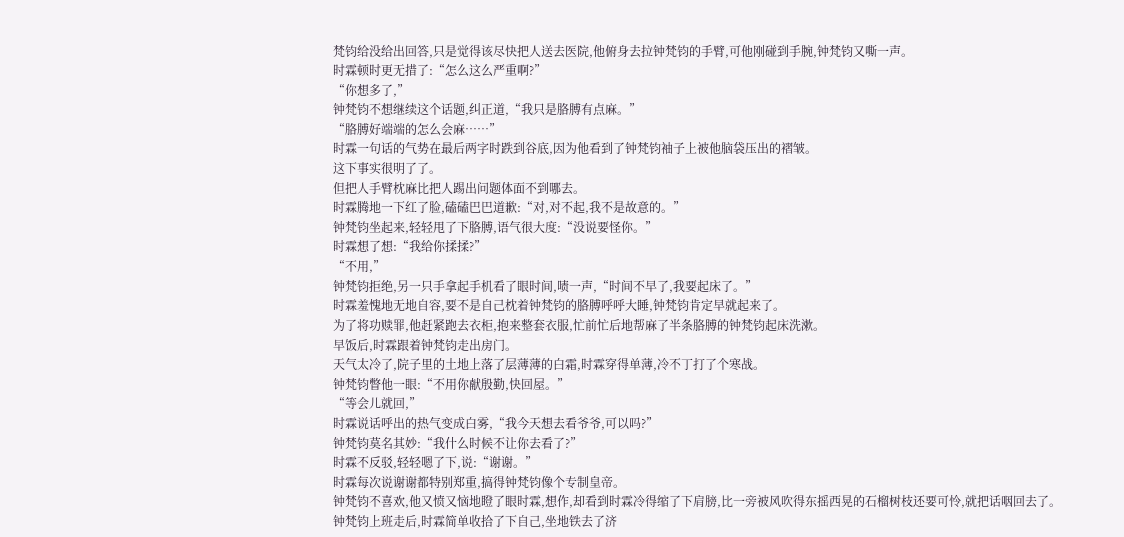梵钧给没给出回答,只是觉得该尽快把人送去医院,他俯身去拉钟梵钧的手臂,可他刚碰到手腕,钟梵钧又嘶一声。
时霖顿时更无措了:“怎么这么严重啊?”
“你想多了,”
钟梵钧不想继续这个话题,纠正道,“我只是胳膊有点麻。”
“胳膊好端端的怎么会麻……”
时霖一句话的气势在最后两字时跌到谷底,因为他看到了钟梵钧袖子上被他脑袋压出的褶皱。
这下事实很明了了。
但把人手臂枕麻比把人踢出问题体面不到哪去。
时霖腾地一下红了脸,磕磕巴巴道歉:“对,对不起,我不是故意的。”
钟梵钧坐起来,轻轻甩了下胳膊,语气很大度:“没说要怪你。”
时霖想了想:“我给你揉揉?”
“不用,”
钟梵钧拒绝,另一只手拿起手机看了眼时间,啧一声,“时间不早了,我要起床了。”
时霖羞愧地无地自容,要不是自己枕着钟梵钧的胳膊呼呼大睡,钟梵钧肯定早就起来了。
为了将功赎罪,他赶紧跑去衣柜,抱来整套衣服,忙前忙后地帮麻了半条胳膊的钟梵钧起床洗漱。
早饭后,时霖跟着钟梵钧走出房门。
天气太冷了,院子里的土地上落了层薄薄的白霜,时霖穿得单薄,冷不丁打了个寒战。
钟梵钧瞥他一眼:“不用你献殷勤,快回屋。”
“等会儿就回,”
时霖说话呼出的热气变成白雾,“我今天想去看爷爷,可以吗?”
钟梵钧莫名其妙:“我什么时候不让你去看了?”
时霖不反驳,轻轻嗯了下,说:“谢谢。”
时霖每次说谢谢都特别郑重,搞得钟梵钧像个专制皇帝。
钟梵钧不喜欢,他又愤又恼地瞪了眼时霖,想作,却看到时霖冷得缩了下肩膀,比一旁被风吹得东摇西晃的石榴树枝还要可怜,就把话咽回去了。
钟梵钧上班走后,时霖简单收拾了下自己,坐地铁去了济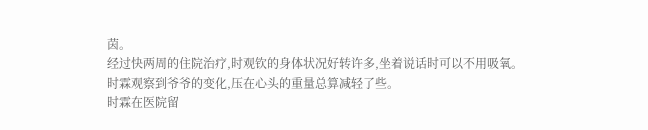茵。
经过快两周的住院治疗,时观钦的身体状况好转许多,坐着说话时可以不用吸氧。
时霖观察到爷爷的变化,压在心头的重量总算减轻了些。
时霖在医院留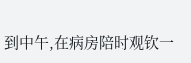到中午,在病房陪时观钦一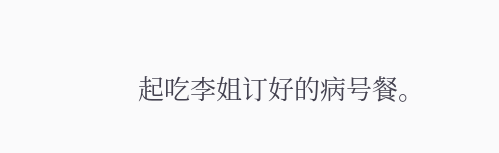起吃李姐订好的病号餐。